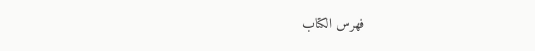فهرس الكتاب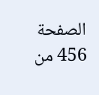الصفحة 456 من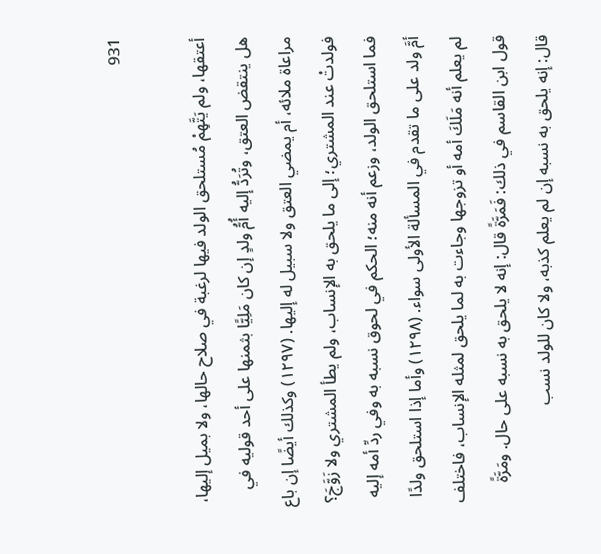931

أعتقها، ولم يَتَّهِمْ مُستلحق الولد فيها لرغبة في صلاح حالها، ولا بميل إليها، هل ينتقض العتق، وتُرَدُّ إليه أُمُّ ولدٍ إن كان مَلِيًّا بثمنها على أحد قوليه في مراعاة ملائه، أم يمضي العتق ولا سبيل له إليها. (١٢٩٧) وكذلك أيضًا إن باع فولدتْ عند المشتري؛ إلى ما يلحق به الإنساب، ولم يطأ المشتري ولا زَوَّجَ؟ فما استلحق الولد، وزعم أنه منه؛ الحكم في لحوق نسبه به وفي ردِّ أمه إليه أمَّ ولد على ما تقدم في المسألة الأولى سواء. (١٢٩٨) وأما إذا استلحق ولدًا لم يعلم أنه مَلَكَ أمه أو تزوجها وجاءت به لما يلحق لمثله الإنساب، فاختلف قول ابن القاسم في ذلك: فَمَرَّةً قال: إنه لا يلحق به نسبه على حال. ومَرَّةً قال: إنه يلحق به نسبه إن لم يعلم كذبه، ولا كان للولد نسب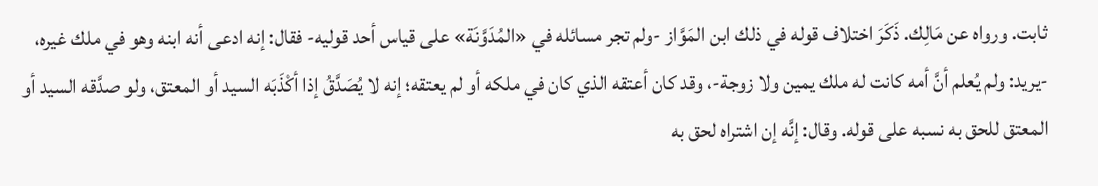ثابت. ورواه عن مَالِك. ذَكَرَ اختلاف قوله في ذلك ابن المَوَّاز -ولم تجر مسائله في «المُدَوَّنَة» على قياس أحد قوليه- فقال: إنه ادعى أنه ابنه وهو في ملك غيره، -يريد: ولم يُعلم أنَّ أمه كانت له ملك يمين ولا زوجة-، وقد كان أعتقه الذي كان في ملكه أو لم يعتقه؛ إنه لا يُصَدَّقُ إذا أكْذَبَه السيد أو المعتق، ولو صدَّقه السيد أو المعتق للحق به نسبه على قوله. وقال: إنَّه إن اشتراه لحق به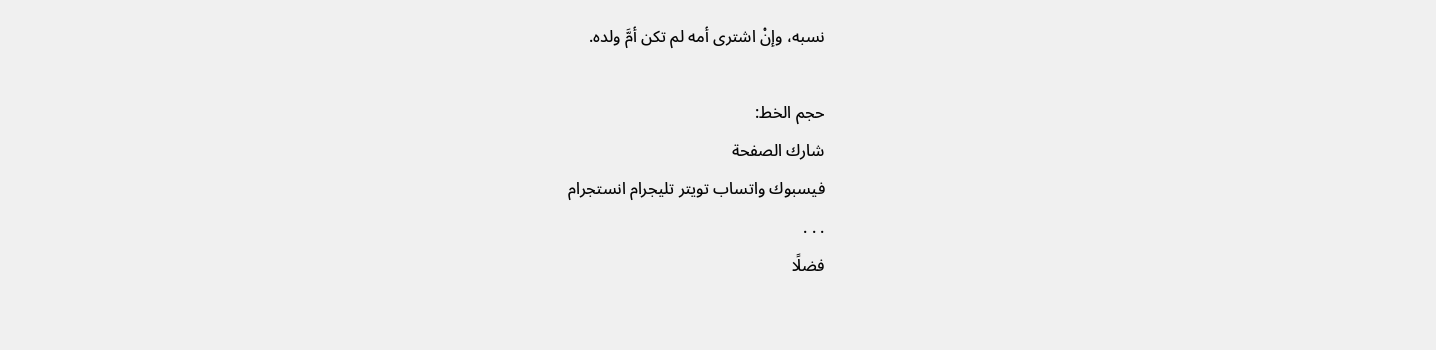نسبه، وإنْ اشترى أمه لم تكن أمَّ ولده.

حجم الخط:
شارك الصفحة
فيسبوك واتساب تويتر تليجرام انستجرام
. . .
فضلًا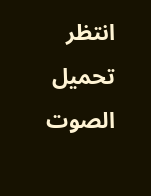انتظر تحميل الصوت